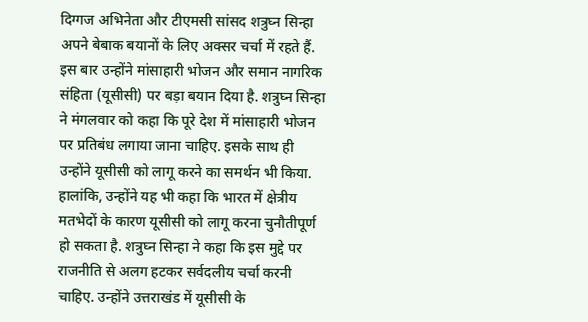दिग्गज अभिनेता और टीएमसी सांसद शत्रुघ्न सिन्हा अपने बेबाक बयानों के लिए अक्सर चर्चा में रहते हैं. इस बार उन्होंने मांसाहारी भोजन और समान नागरिक संहिता (यूसीसी) पर बड़ा बयान दिया है. शत्रुघ्न सिन्हा ने मंगलवार को कहा कि पूरे देश में मांसाहारी भोजन पर प्रतिबंध लगाया जाना चाहिए. इसके साथ ही उन्होंने यूसीसी को लागू करने का समर्थन भी किया.
हालांकि, उन्होंने यह भी कहा कि भारत में क्षेत्रीय मतभेदों के कारण यूसीसी को लागू करना चुनौतीपूर्ण हो सकता है. शत्रुघ्न सिन्हा ने कहा कि इस मुद्दे पर राजनीति से अलग हटकर सर्वदलीय चर्चा करनी चाहिए. उन्होंने उत्तराखंड में यूसीसी के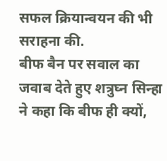सफल क्रियान्वयन की भी सराहना की.
बीफ बैन पर सवाल का जवाब देते हुए शत्रुघ्न सिन्हा ने कहा कि बीफ ही क्यों,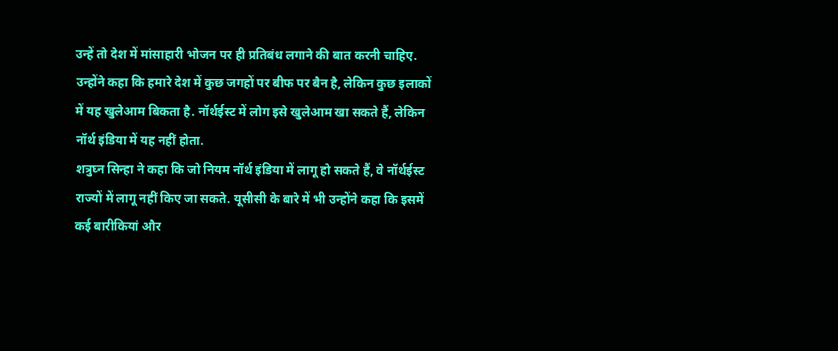उन्हें तो देश में मांसाहारी भोजन पर ही प्रतिबंध लगाने की बात करनी चाहिए. उन्होंने कहा कि हमारे देश में कुछ जगहों पर बीफ पर बैन है, लेकिन कुछ इलाकों में यह खुलेआम बिकता है. नॉर्थईस्ट में लोग इसे खुलेआम खा सकते हैं, लेकिन नॉर्थ इंडिया में यह नहीं होता.
शत्रुघ्न सिन्हा ने कहा कि जो नियम नॉर्थ इंडिया में लागू हो सकते हैं, वे नॉर्थईस्ट राज्यों में लागू नहीं किए जा सकते. यूसीसी के बारे में भी उन्होंने कहा कि इसमें कई बारीकियां और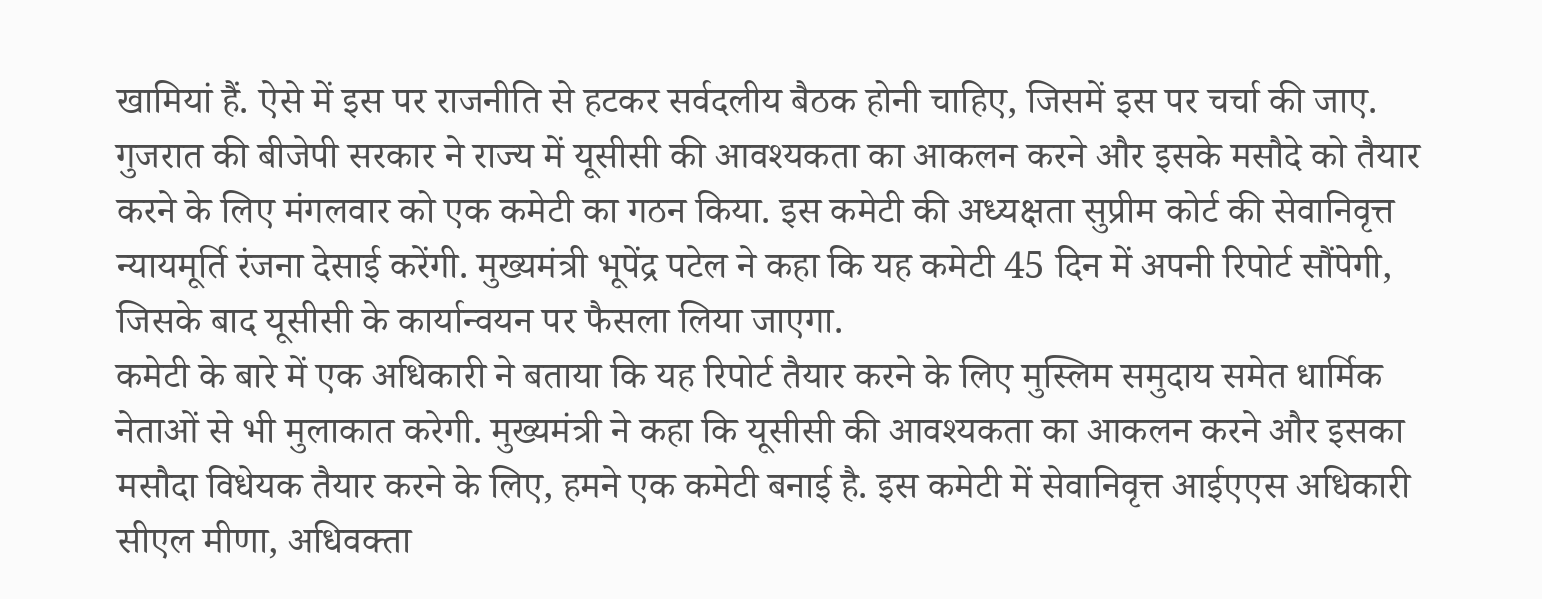खामियां हैं. ऐसे में इस पर राजनीति से हटकर सर्वदलीय बैठक होनी चाहिए, जिसमें इस पर चर्चा की जाए.
गुजरात की बीजेपी सरकार ने राज्य में यूसीसी की आवश्यकता का आकलन करने और इसके मसौदे को तैयार करने के लिए मंगलवार को एक कमेटी का गठन किया. इस कमेटी की अध्यक्षता सुप्रीम कोर्ट की सेवानिवृत्त न्यायमूर्ति रंजना देसाई करेंगी. मुख्यमंत्री भूपेंद्र पटेल ने कहा कि यह कमेटी 45 दिन में अपनी रिपोर्ट सौंपेगी, जिसके बाद यूसीसी के कार्यान्वयन पर फैसला लिया जाएगा.
कमेटी के बारे में एक अधिकारी ने बताया कि यह रिपोर्ट तैयार करने के लिए मुस्लिम समुदाय समेत धार्मिक नेताओं से भी मुलाकात करेगी. मुख्यमंत्री ने कहा कि यूसीसी की आवश्यकता का आकलन करने और इसका मसौदा विधेयक तैयार करने के लिए, हमने एक कमेटी बनाई है. इस कमेटी में सेवानिवृत्त आईएएस अधिकारी सीएल मीणा, अधिवक्ता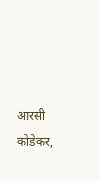आरसी कोडेकर,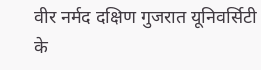वीर नर्मद दक्षिण गुजरात यूनिवर्सिटी के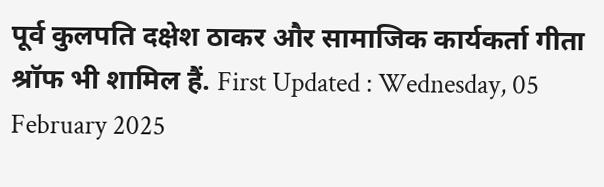पूर्व कुलपति दक्षेश ठाकर और सामाजिक कार्यकर्ता गीता श्रॉफ भी शामिल हैं. First Updated : Wednesday, 05 February 2025